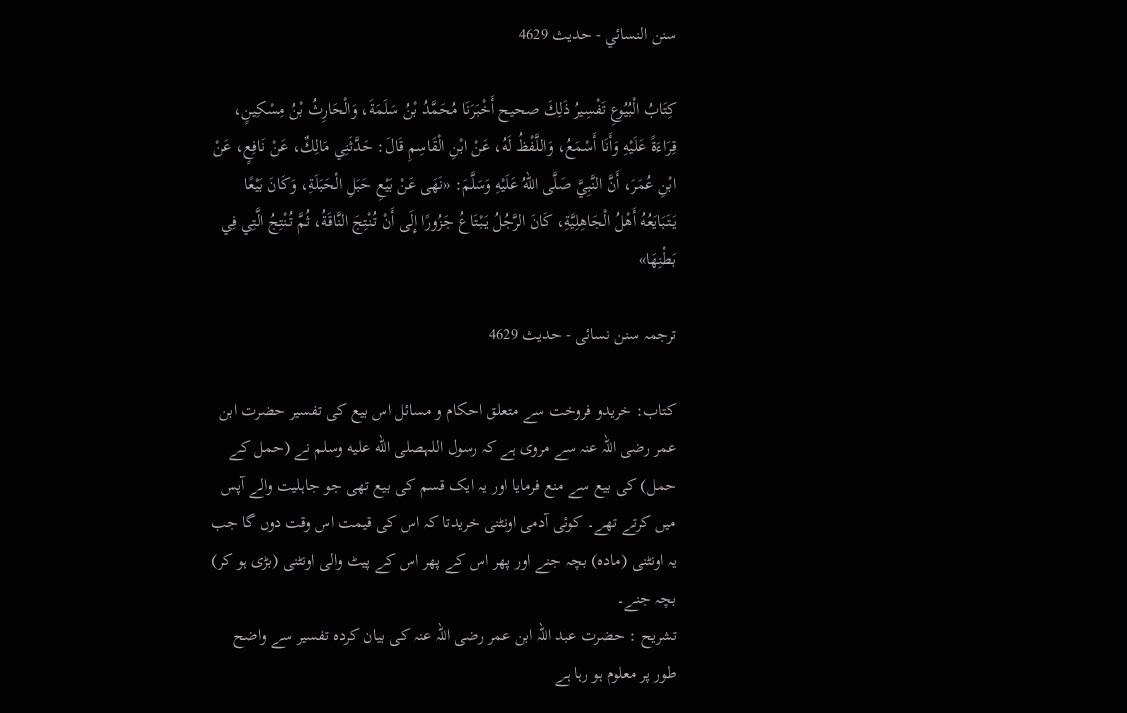سنن النسائي - حدیث 4629

كِتَابُ الْبُيُوعِ تَفْسِيرُ ذَلِكَ صحيح أَخْبَرَنَا مُحَمَّدُ بْنُ سَلَمَةَ، وَالْحَارِثُ بْنُ مِسْكِينٍ، قِرَاءَةً عَلَيْهِ وَأَنَا أَسْمَعُ، وَاللَّفْظُ لَهُ، عَنْ ابْنِ الْقَاسِمِ قَالَ: حَدَّثَنِي مَالِكٌ، عَنْ نَافِعٍ، عَنْ ابْنِ عُمَرَ، أَنَّ النَّبِيَّ صَلَّى اللهُ عَلَيْهِ وَسَلَّمَ: «نَهَى عَنْ بَيْعِ حَبَلِ الْحَبَلَةِ، وَكَانَ بَيْعًا يَتَبَايَعُهُ أَهْلُ الْجَاهِلِيَّةِ، كَانَ الرَّجُلُ يَبْتَاعُ جَزُورًا إِلَى أَنْ تُنْتِجَ النَّاقَةُ، ثُمَّ تُنْتِجُ الَّتِي فِي بَطْنِهَا»

ترجمہ سنن نسائی - حدیث 4629

کتاب: خریدو فروخت سے متعلق احکام و مسائل اس بیع کی تفسیر حضرت ابن عمر رضی اللہ عنہ سے مروی ہے کہ رسول اللہصلى الله عليه وسلم نے (حمل کے حمل) کی بیع سے منع فرمایا اور یہ ایک قسم کی بیع تھی جو جاہلیت والے آپس میں کرتے تھے۔ کوئی آدمی اونٹنی خریدتا کہ اس کی قیمت اس وقت دوں گا جب یہ اونٹنی (مادہ) بچہ جنے اور پھر اس کے پھر اس کے پیٹ والی اونٹنی (بڑی ہو کر) بچہ جنے۔
تشریح : حضرت عبد اللہ ابن عمر رضی اللہ عنہ کی بیان کردہ تفسیر سے واضح طور پر معلوم ہو رہا ہے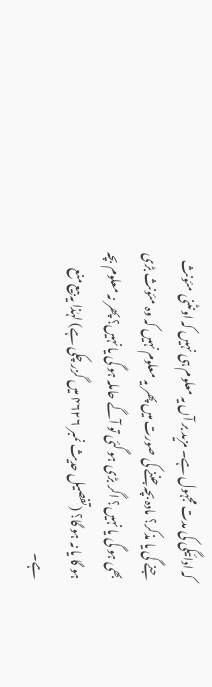کہ ادائیگی کی مدت مجہول ہے۔ مزید بر آں یہ معلوم ہی نہیں کہ اونٹنی مئونث جنے گی یا مذکر؟ مادہ بچہ جننے کی صورت میں پھر یہ معلوم نہیں کہ وہ مئونث بڑی بھی ہو گی یا نہیں؟ اگر بڑی ہو گئی تو آگے حاملہ ہو گی یا نہیں؟ پھر نہ معلوم بچہ ہو گا یا نہ ہو گا؟ (تفصیل حدیث نمبر ۴۶۲۶ میں گزر چکی ہے) لہٰذا یہ بیع منع ہے۔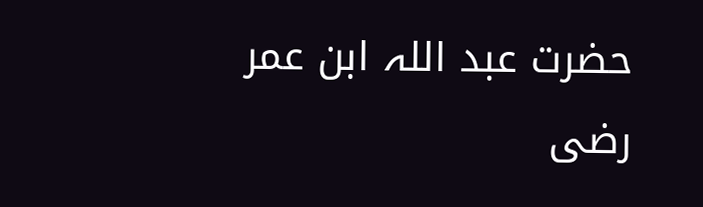حضرت عبد اللہ ابن عمر رضی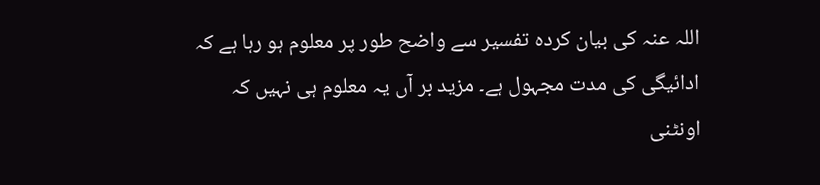اللہ عنہ کی بیان کردہ تفسیر سے واضح طور پر معلوم ہو رہا ہے کہ ادائیگی کی مدت مجہول ہے۔ مزید بر آں یہ معلوم ہی نہیں کہ اونٹنی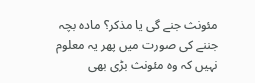مئونث جنے گی یا مذکر؟ مادہ بچہ جننے کی صورت میں پھر یہ معلوم نہیں کہ وہ مئونث بڑی بھی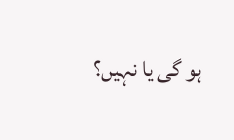ہو گی یا نہیں؟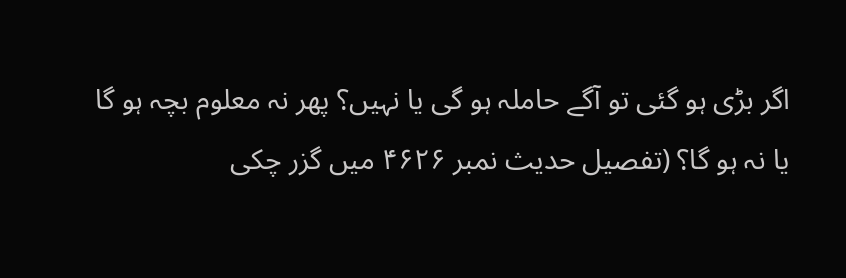اگر بڑی ہو گئی تو آگے حاملہ ہو گی یا نہیں؟ پھر نہ معلوم بچہ ہو گا یا نہ ہو گا؟ (تفصیل حدیث نمبر ۴۶۲۶ میں گزر چکی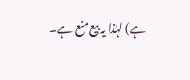ہے) لہٰذا یہ بیع منع ہے۔